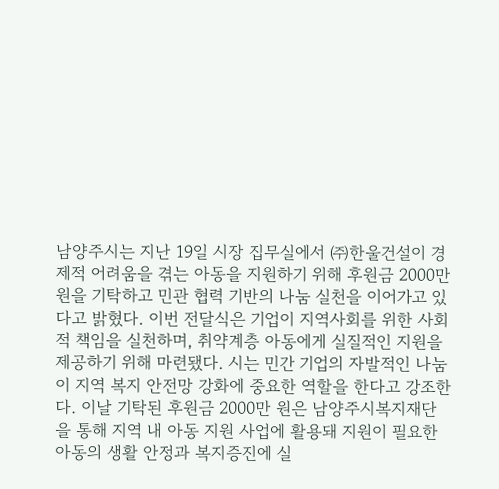남양주시는 지난 19일 시장 집무실에서 ㈜한울건설이 경제적 어려움을 겪는 아동을 지원하기 위해 후원금 2000만 원을 기탁하고 민관 협력 기반의 나눔 실천을 이어가고 있다고 밝혔다. 이번 전달식은 기업이 지역사회를 위한 사회적 책임을 실천하며, 취약계층 아동에게 실질적인 지원을 제공하기 위해 마련됐다. 시는 민간 기업의 자발적인 나눔이 지역 복지 안전망 강화에 중요한 역할을 한다고 강조한다. 이날 기탁된 후원금 2000만 원은 남양주시복지재단을 통해 지역 내 아동 지원 사업에 활용돼 지원이 필요한 아동의 생활 안정과 복지증진에 실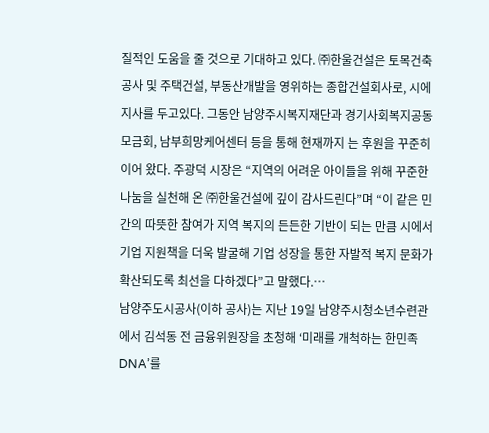질적인 도움을 줄 것으로 기대하고 있다. ㈜한울건설은 토목건축공사 및 주택건설, 부동산개발을 영위하는 종합건설회사로, 시에 지사를 두고있다. 그동안 남양주시복지재단과 경기사회복지공동모금회, 남부희망케어센터 등을 통해 현재까지 는 후원을 꾸준히 이어 왔다. 주광덕 시장은 “지역의 어려운 아이들을 위해 꾸준한 나눔을 실천해 온 ㈜한울건설에 깊이 감사드린다”며 “이 같은 민간의 따뜻한 참여가 지역 복지의 든든한 기반이 되는 만큼 시에서 기업 지원책을 더욱 발굴해 기업 성장을 통한 자발적 복지 문화가 확산되도록 최선을 다하겠다”고 말했다.…
남양주도시공사(이하 공사)는 지난 19일 남양주시청소년수련관에서 김석동 전 금융위원장을 초청해 ‘미래를 개척하는 한민족 DNA’를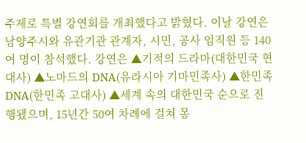주제로 특별 강연회를 개최했다고 밝혔다. 이날 강연은 남양주시와 유관기관 관계자, 시민, 공사 임직원 등 140여 명이 참석했다. 강연은 ▲기적의 드라마(대한민국 현대사) ▲노마드의 DNA(유라시아 기마민족사) ▲한민족 DNA(한민족 고대사) ▲세계 속의 대한민국 순으로 진행됐으며, 15년간 50여 차례에 걸쳐 몽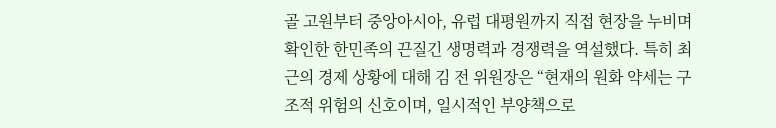골 고원부터 중앙아시아, 유럽 대평원까지 직접 현장을 누비며 확인한 한민족의 끈질긴 생명력과 경쟁력을 역설했다. 특히 최근의 경제 상황에 대해 김 전 위원장은 “현재의 원화 약세는 구조적 위험의 신호이며, 일시적인 부양책으로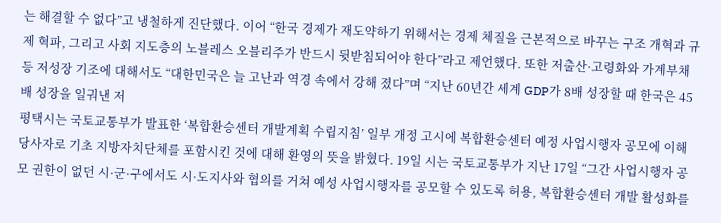는 해결할 수 없다”고 냉철하게 진단했다. 이어 “한국 경제가 재도약하기 위해서는 경제 체질을 근본적으로 바꾸는 구조 개혁과 규제 혁파, 그리고 사회 지도층의 노블레스 오블리주가 반드시 뒷받침되어야 한다”라고 제언했다. 또한 저출산·고령화와 가계부채 등 저성장 기조에 대해서도 “대한민국은 늘 고난과 역경 속에서 강해 졌다”며 “지난 60년간 세계 GDP가 8배 성장할 때 한국은 45배 성장을 일궈낸 저
평택시는 국토교통부가 발표한 ‘복합환승센터 개발계획 수립지침’ 일부 개정 고시에 복합환승센터 예정 사업시행자 공모에 이해당사자로 기초 지방자치단체를 포함시킨 것에 대해 환영의 뜻을 밝혔다. 19일 시는 국토교통부가 지난 17일 “그간 사업시행자 공모 권한이 없던 시·군·구에서도 시·도지사와 협의를 거쳐 예성 사업시행자를 공모할 수 있도록 허용, 복합환승센터 개발 활성화를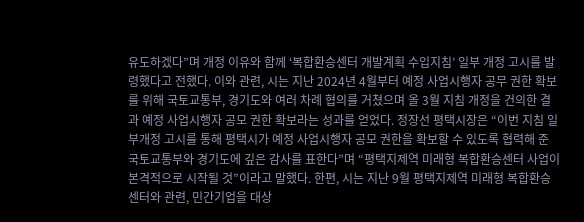유도하겠다”며 개정 이유와 함께 ‘복합환승센터 개발계획 수입지침’ 일부 개정 고시를 발령했다고 전했다. 이와 관련, 시는 지난 2024년 4월부터 예정 사업시행자 공무 권한 확보를 위해 국토교통부, 경기도와 여러 차례 협의를 거쳤으며 올 3월 지침 개정을 건의한 결과 예정 사업시행자 공모 권한 확보라는 성과를 얻었다. 정장선 평택시장은 “이번 지침 일부개정 고시를 통해 평택시가 예정 사업시행자 공모 권한을 확보할 수 있도록 협력해 준 국토교통부와 경기도에 깊은 감사를 표한다”며 “평택지제역 미래형 복합환승센터 사업이 본격적으로 시작될 것”이라고 말했다. 한편, 시는 지난 9월 평택지제역 미래형 복합환승센터와 관련, 민간기업을 대상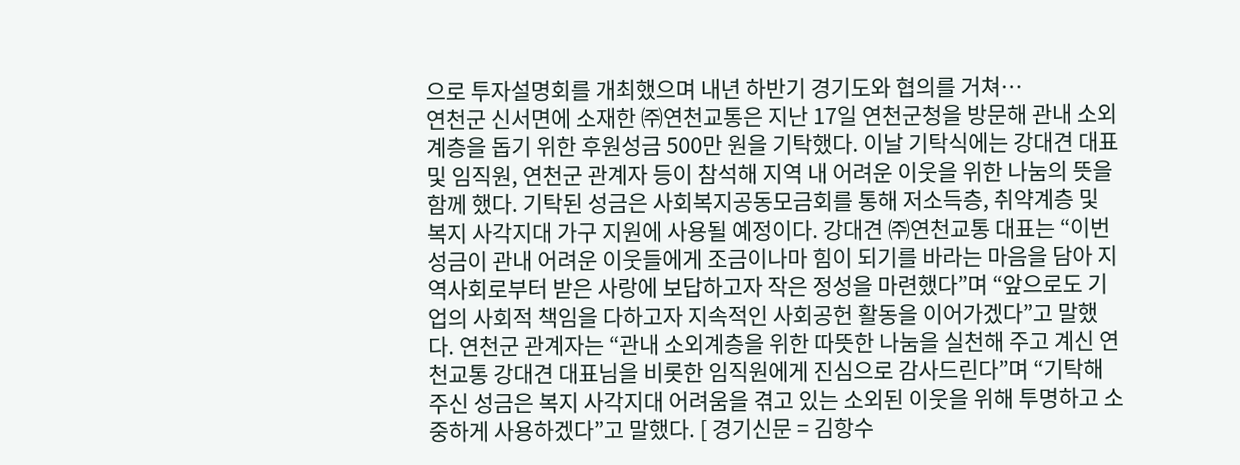으로 투자설명회를 개최했으며 내년 하반기 경기도와 협의를 거쳐…
연천군 신서면에 소재한 ㈜연천교통은 지난 17일 연천군청을 방문해 관내 소외계층을 돕기 위한 후원성금 500만 원을 기탁했다. 이날 기탁식에는 강대견 대표 및 임직원, 연천군 관계자 등이 참석해 지역 내 어려운 이웃을 위한 나눔의 뜻을 함께 했다. 기탁된 성금은 사회복지공동모금회를 통해 저소득층, 취약계층 및 복지 사각지대 가구 지원에 사용될 예정이다. 강대견 ㈜연천교통 대표는 “이번 성금이 관내 어려운 이웃들에게 조금이나마 힘이 되기를 바라는 마음을 담아 지역사회로부터 받은 사랑에 보답하고자 작은 정성을 마련했다”며 “앞으로도 기업의 사회적 책임을 다하고자 지속적인 사회공헌 활동을 이어가겠다”고 말했다. 연천군 관계자는 “관내 소외계층을 위한 따뜻한 나눔을 실천해 주고 계신 연천교통 강대견 대표님을 비롯한 임직원에게 진심으로 감사드린다”며 “기탁해 주신 성금은 복지 사각지대 어려움을 겪고 있는 소외된 이웃을 위해 투명하고 소중하게 사용하겠다”고 말했다. [ 경기신문 = 김항수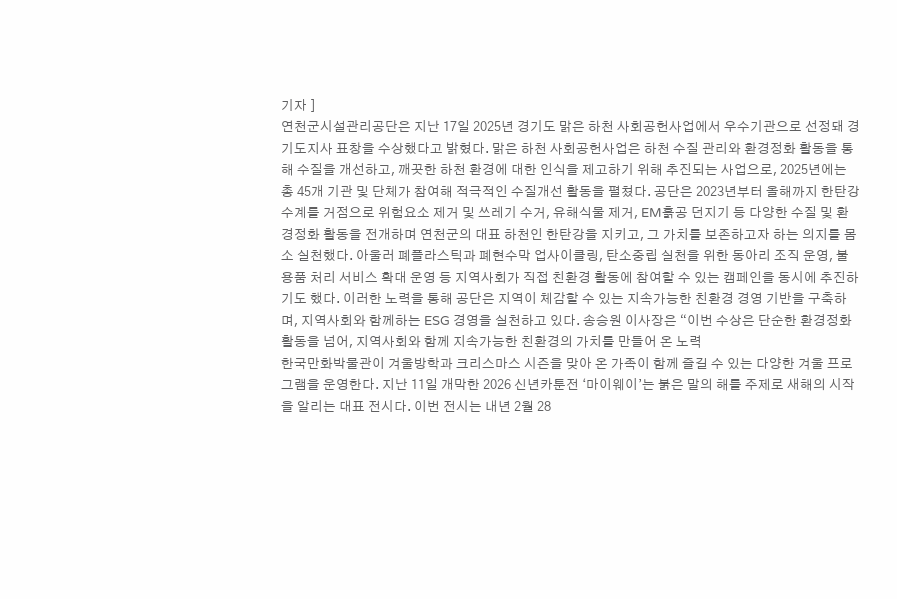기자 ]
연천군시설관리공단은 지난 17일 2025년 경기도 맑은 하천 사회공헌사업에서 우수기관으로 선정돼 경기도지사 표창을 수상했다고 밝혔다. 맑은 하천 사회공헌사업은 하천 수질 관리와 환경정화 활동을 통해 수질을 개선하고, 깨끗한 하천 환경에 대한 인식을 제고하기 위해 추진되는 사업으로, 2025년에는 총 45개 기관 및 단체가 참여해 적극적인 수질개선 활동을 펼쳤다. 공단은 2023년부터 올해까지 한탄강 수계를 거점으로 위험요소 제거 및 쓰레기 수거, 유해식물 제거, EM흙공 던지기 등 다양한 수질 및 환경정화 활동을 전개하며 연천군의 대표 하천인 한탄강을 지키고, 그 가치를 보존하고자 하는 의지를 몸소 실천했다. 아울러 폐플라스틱과 폐현수막 업사이클링, 탄소중립 실천을 위한 동아리 조직 운영, 불용품 처리 서비스 확대 운영 등 지역사회가 직접 친환경 활동에 참여할 수 있는 캠페인을 동시에 추진하기도 했다. 이러한 노력을 통해 공단은 지역이 체감할 수 있는 지속가능한 친환경 경영 기반을 구축하며, 지역사회와 함께하는 ESG 경영을 실천하고 있다. 송승원 이사장은 “이번 수상은 단순한 환경정화 활동을 넘어, 지역사회와 함께 지속가능한 친환경의 가치를 만들어 온 노력
한국만화박물관이 겨울방학과 크리스마스 시즌을 맞아 온 가족이 함께 즐길 수 있는 다양한 겨울 프로그램을 운영한다. 지난 11일 개막한 2026 신년카툰전 ‘마이웨이’는 붉은 말의 해를 주제로 새해의 시작을 알리는 대표 전시다. 이번 전시는 내년 2월 28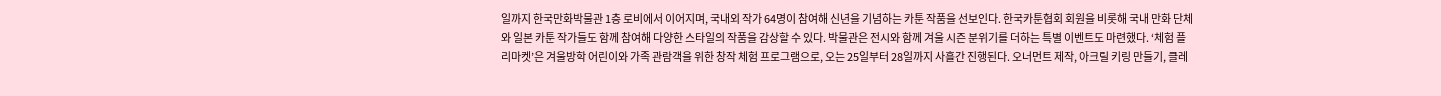일까지 한국만화박물관 1층 로비에서 이어지며, 국내외 작가 64명이 참여해 신년을 기념하는 카툰 작품을 선보인다. 한국카툰협회 회원을 비롯해 국내 만화 단체와 일본 카툰 작가들도 함께 참여해 다양한 스타일의 작품을 감상할 수 있다. 박물관은 전시와 함께 겨울 시즌 분위기를 더하는 특별 이벤트도 마련했다. ‘체험 플리마켓’은 겨울방학 어린이와 가족 관람객을 위한 창작 체험 프로그램으로, 오는 25일부터 28일까지 사흘간 진행된다. 오너먼트 제작, 아크릴 키링 만들기, 클레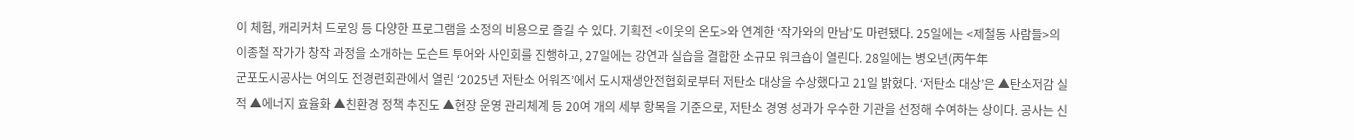이 체험, 캐리커처 드로잉 등 다양한 프로그램을 소정의 비용으로 즐길 수 있다. 기획전 <이웃의 온도>와 연계한 ‘작가와의 만남’도 마련됐다. 25일에는 <제철동 사람들>의 이종철 작가가 창작 과정을 소개하는 도슨트 투어와 사인회를 진행하고, 27일에는 강연과 실습을 결합한 소규모 워크숍이 열린다. 28일에는 병오년(丙午年
군포도시공사는 여의도 전경련회관에서 열린 ‘2025년 저탄소 어워즈’에서 도시재생안전협회로부터 저탄소 대상을 수상했다고 21일 밝혔다. ‘저탄소 대상’은 ▲탄소저감 실적 ▲에너지 효율화 ▲친환경 정책 추진도 ▲현장 운영 관리체계 등 20여 개의 세부 항목을 기준으로, 저탄소 경영 성과가 우수한 기관을 선정해 수여하는 상이다. 공사는 신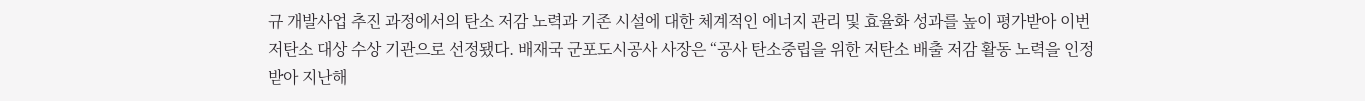규 개발사업 추진 과정에서의 탄소 저감 노력과 기존 시설에 대한 체계적인 에너지 관리 및 효율화 성과를 높이 평가받아 이번 저탄소 대상 수상 기관으로 선정됐다. 배재국 군포도시공사 사장은 “공사 탄소중립을 위한 저탄소 배출 저감 활동 노력을 인정받아 지난해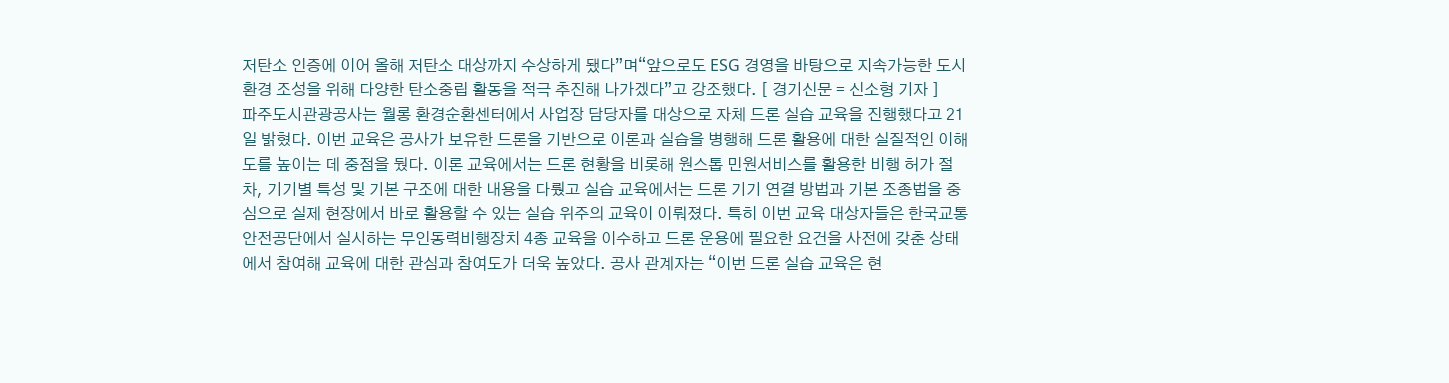저탄소 인증에 이어 올해 저탄소 대상까지 수상하게 됐다”며“앞으로도 ESG 경영을 바탕으로 지속가능한 도시환경 조성을 위해 다양한 탄소중립 활동을 적극 추진해 나가겠다”고 강조했다. [ 경기신문 = 신소형 기자 ]
파주도시관광공사는 월롱 환경순환센터에서 사업장 담당자를 대상으로 자체 드론 실습 교육을 진행했다고 21일 밝혔다. 이번 교육은 공사가 보유한 드론을 기반으로 이론과 실습을 병행해 드론 활용에 대한 실질적인 이해도를 높이는 데 중점을 뒀다. 이론 교육에서는 드론 현황을 비롯해 원스톱 민원서비스를 활용한 비행 허가 절차, 기기별 특성 및 기본 구조에 대한 내용을 다뤘고 실습 교육에서는 드론 기기 연결 방법과 기본 조종법을 중심으로 실제 현장에서 바로 활용할 수 있는 실습 위주의 교육이 이뤄졌다. 특히 이번 교육 대상자들은 한국교통안전공단에서 실시하는 무인동력비행장치 4종 교육을 이수하고 드론 운용에 필요한 요건을 사전에 갖춘 상태에서 참여해 교육에 대한 관심과 참여도가 더욱 높았다. 공사 관계자는 “이번 드론 실습 교육은 현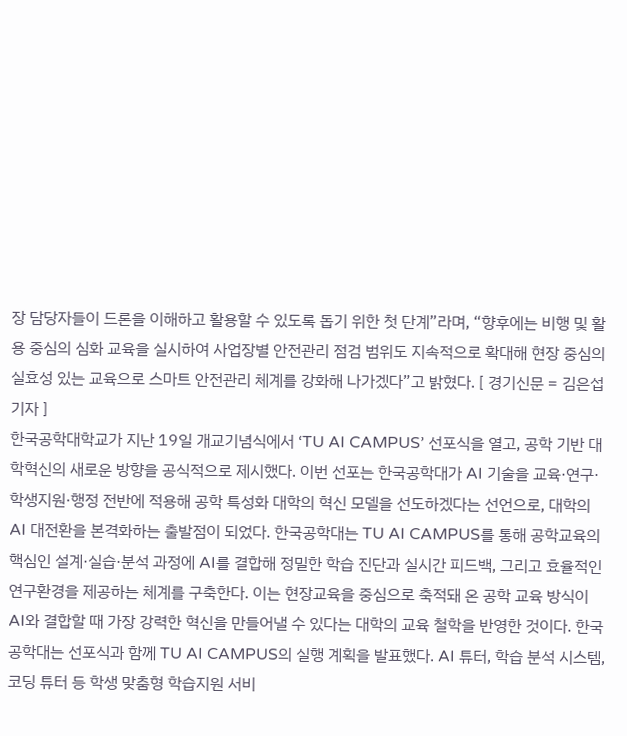장 담당자들이 드론을 이해하고 활용할 수 있도록 돕기 위한 첫 단계”라며, “향후에는 비행 및 활용 중심의 심화 교육을 실시하여 사업장별 안전관리 점검 범위도 지속적으로 확대해 현장 중심의 실효성 있는 교육으로 스마트 안전관리 체계를 강화해 나가겠다”고 밝혔다. [ 경기신문 = 김은섭 기자 ]
한국공학대학교가 지난 19일 개교기념식에서 ‘TU AI CAMPUS’ 선포식을 열고, 공학 기반 대학혁신의 새로운 방향을 공식적으로 제시했다. 이번 선포는 한국공학대가 AI 기술을 교육·연구·학생지원·행정 전반에 적용해 공학 특성화 대학의 혁신 모델을 선도하겠다는 선언으로, 대학의 AI 대전환을 본격화하는 출발점이 되었다. 한국공학대는 TU AI CAMPUS를 통해 공학교육의 핵심인 설계·실습·분석 과정에 AI를 결합해 정밀한 학습 진단과 실시간 피드백, 그리고 효율적인 연구환경을 제공하는 체계를 구축한다. 이는 현장교육을 중심으로 축적돼 온 공학 교육 방식이 AI와 결합할 때 가장 강력한 혁신을 만들어낼 수 있다는 대학의 교육 철학을 반영한 것이다. 한국공학대는 선포식과 함께 TU AI CAMPUS의 실행 계획을 발표했다. AI 튜터, 학습 분석 시스템, 코딩 튜터 등 학생 맞춤형 학습지원 서비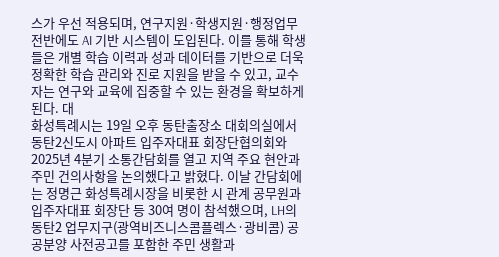스가 우선 적용되며, 연구지원·학생지원·행정업무 전반에도 AI 기반 시스템이 도입된다. 이를 통해 학생들은 개별 학습 이력과 성과 데이터를 기반으로 더욱 정확한 학습 관리와 진로 지원을 받을 수 있고, 교수자는 연구와 교육에 집중할 수 있는 환경을 확보하게 된다. 대
화성특례시는 19일 오후 동탄출장소 대회의실에서 동탄2신도시 아파트 입주자대표 회장단협의회와 2025년 4분기 소통간담회를 열고 지역 주요 현안과 주민 건의사항을 논의했다고 밝혔다. 이날 간담회에는 정명근 화성특례시장을 비롯한 시 관계 공무원과 입주자대표 회장단 등 30여 명이 참석했으며, LH의 동탄2 업무지구(광역비즈니스콤플렉스·광비콤) 공공분양 사전공고를 포함한 주민 생활과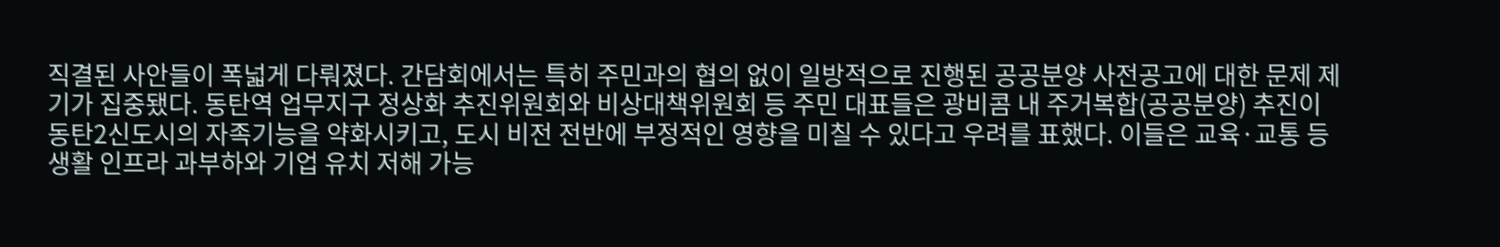직결된 사안들이 폭넓게 다뤄졌다. 간담회에서는 특히 주민과의 협의 없이 일방적으로 진행된 공공분양 사전공고에 대한 문제 제기가 집중됐다. 동탄역 업무지구 정상화 추진위원회와 비상대책위원회 등 주민 대표들은 광비콤 내 주거복합(공공분양) 추진이 동탄2신도시의 자족기능을 약화시키고, 도시 비전 전반에 부정적인 영향을 미칠 수 있다고 우려를 표했다. 이들은 교육·교통 등 생활 인프라 과부하와 기업 유치 저해 가능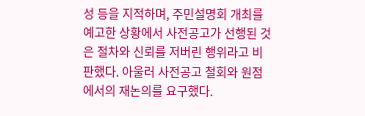성 등을 지적하며, 주민설명회 개최를 예고한 상황에서 사전공고가 선행된 것은 절차와 신뢰를 저버린 행위라고 비판했다. 아울러 사전공고 철회와 원점에서의 재논의를 요구했다.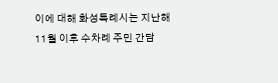이에 대해 화성특례시는 지난해 11월 이후 수차례 주민 간담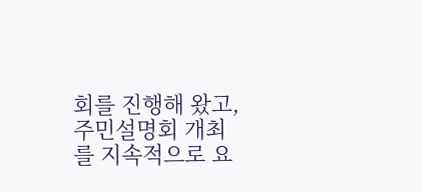회를 진행해 왔고, 주민설명회 개최를 지속적으로 요